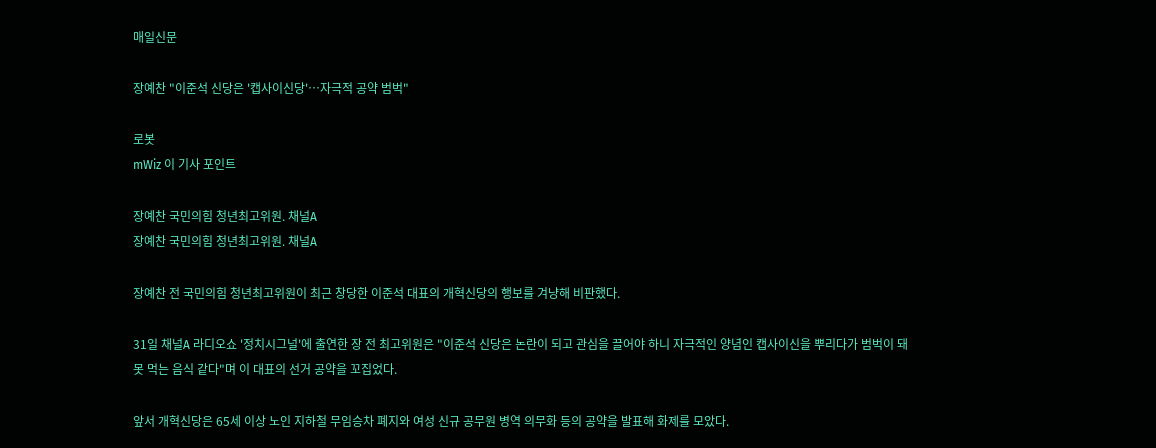매일신문

장예찬 "이준석 신당은 '캡사이신당'…자극적 공약 범벅"

로봇
mWiz 이 기사 포인트

장예찬 국민의힘 청년최고위원. 채널A
장예찬 국민의힘 청년최고위원. 채널A

장예찬 전 국민의힘 청년최고위원이 최근 창당한 이준석 대표의 개혁신당의 행보를 겨냥해 비판했다.

31일 채널A 라디오쇼 '정치시그널'에 출연한 장 전 최고위원은 "이준석 신당은 논란이 되고 관심을 끌어야 하니 자극적인 양념인 캡사이신을 뿌리다가 범벅이 돼 못 먹는 음식 같다"며 이 대표의 선거 공약을 꼬집었다.

앞서 개혁신당은 65세 이상 노인 지하철 무임승차 폐지와 여성 신규 공무원 병역 의무화 등의 공약을 발표해 화제를 모았다.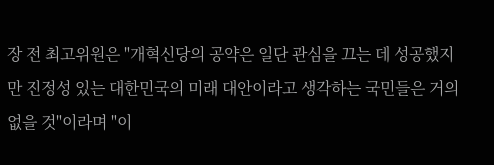장 전 최고위원은 "개혁신당의 공약은 일단 관심을 끄는 데 성공했지만 진정성 있는 대한민국의 미래 대안이라고 생각하는 국민들은 거의 없을 것"이라며 "이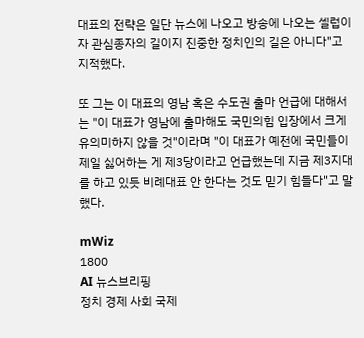대표의 전략은 일단 뉴스에 나오고 방송에 나오는 셀럽이자 관심종자의 길이지 진중한 정치인의 길은 아니다"고 지적했다.

또 그는 이 대표의 영남 혹은 수도권 출마 언급에 대해서는 "이 대표가 영남에 출마해도 국민의힘 입장에서 크게 유의미하지 않을 것"이라며 "이 대표가 예전에 국민들이 제일 싫어하는 게 제3당이라고 언급했는데 지금 제3지대를 하고 있듯 비례대표 안 한다는 것도 믿기 힘들다"고 말했다.

mWiz
1800
AI 뉴스브리핑
정치 경제 사회 국제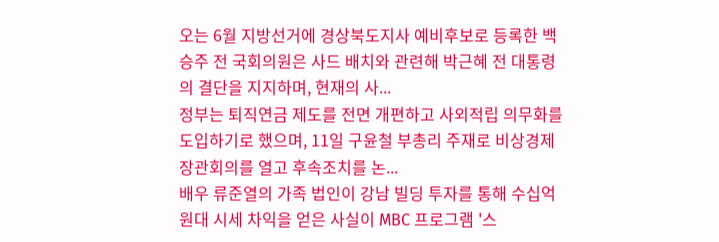오는 6월 지방선거에 경상북도지사 예비후보로 등록한 백승주 전 국회의원은 사드 배치와 관련해 박근혜 전 대통령의 결단을 지지하며, 현재의 사...
정부는 퇴직연금 제도를 전면 개편하고 사외적립 의무화를 도입하기로 했으며, 11일 구윤철 부총리 주재로 비상경제장관회의를 열고 후속조치를 논...
배우 류준열의 가족 법인이 강남 빌딩 투자를 통해 수십억원대 시세 차익을 얻은 사실이 MBC 프로그램 '스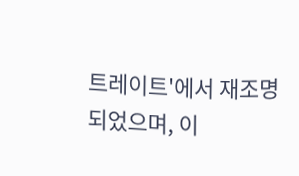트레이트'에서 재조명되었으며, 이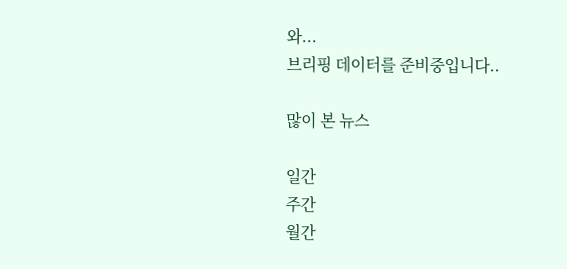와...
브리핑 데이터를 준비중입니다..

많이 본 뉴스

일간
주간
월간